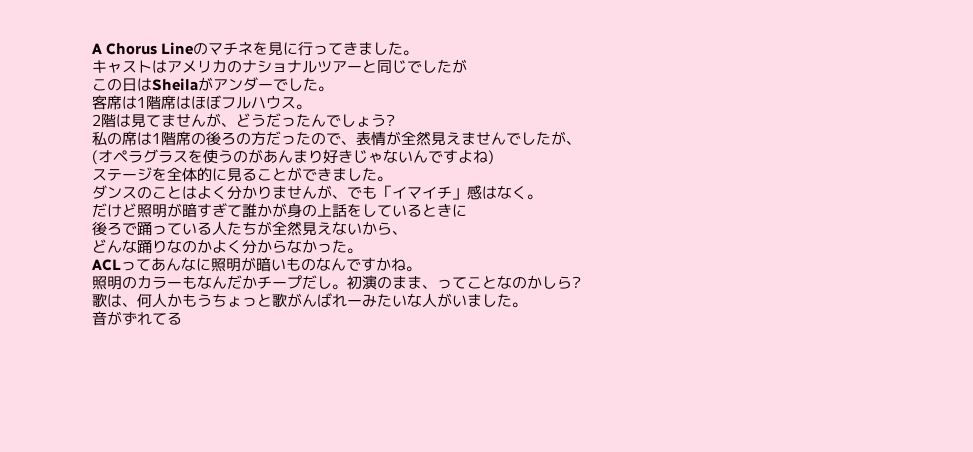A Chorus Lineのマチネを見に行ってきました。
キャストはアメリカのナショナルツアーと同じでしたが
この日はSheilaがアンダーでした。
客席は1階席はほぼフルハウス。
2階は見てませんが、どうだったんでしょう?
私の席は1階席の後ろの方だったので、表情が全然見えませんでしたが、
(オペラグラスを使うのがあんまり好きじゃないんですよね)
ステージを全体的に見ることができました。
ダンスのことはよく分かりませんが、でも「イマイチ」感はなく。
だけど照明が暗すぎて誰かが身の上話をしているときに
後ろで踊っている人たちが全然見えないから、
どんな踊りなのかよく分からなかった。
ACLってあんなに照明が暗いものなんですかね。
照明のカラーもなんだかチープだし。初演のまま、ってことなのかしら?
歌は、何人かもうちょっと歌がんばれーみたいな人がいました。
音がずれてる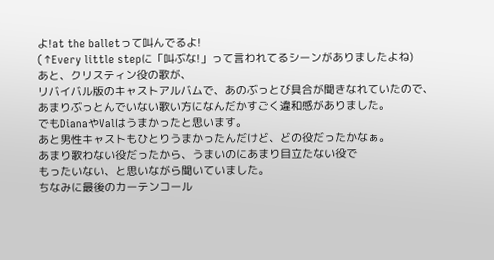よ!at the balletって叫んでるよ!
(↑Every little stepに「叫ぶな!」って言われてるシーンがありましたよね)
あと、クリスティン役の歌が、
リバイバル版のキャストアルバムで、あのぶっとび具合が聞きなれていたので、
あまりぶっとんでいない歌い方になんだかすごく違和感がありました。
でもDianaやValはうまかったと思います。
あと男性キャストもひとりうまかったんだけど、どの役だったかなぁ。
あまり歌わない役だったから、うまいのにあまり目立たない役で
もったいない、と思いながら聞いていました。
ちなみに最後のカーテンコール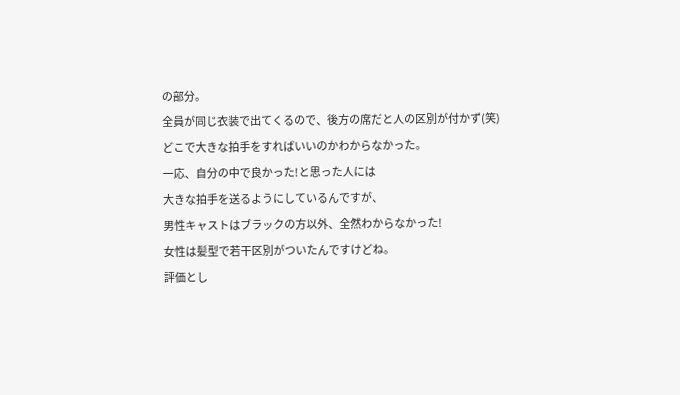の部分。
全員が同じ衣装で出てくるので、後方の席だと人の区別が付かず(笑)
どこで大きな拍手をすればいいのかわからなかった。
一応、自分の中で良かった!と思った人には
大きな拍手を送るようにしているんですが、
男性キャストはブラックの方以外、全然わからなかった!
女性は髪型で若干区別がついたんですけどね。
評価とし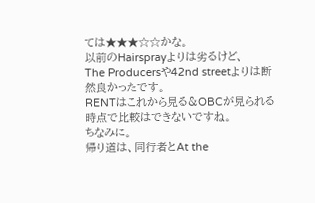ては★★★☆☆かな。
以前のHairsprayよりは劣るけど、
The Producersや42nd streetよりは断然良かったです。
RENTはこれから見る&OBCが見られる時点で比較はできないですね。
ちなみに。
帰り道は、同行者とAt the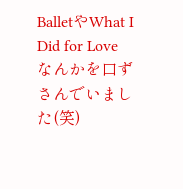BalletやWhat I Did for Love
なんかを口ずさんでいました(笑)